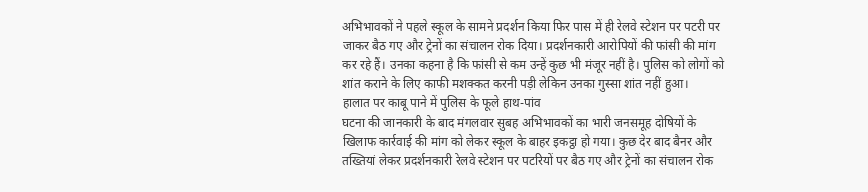अभिभावकों ने पहले स्कूल के सामने प्रदर्शन किया फिर पास में ही रेलवे स्टेशन पर पटरी पर जाकर बैठ गए और ट्रेनों का संचालन रोक दिया। प्रदर्शनकारी आरोपियों की फांसी की मांग कर रहे हैं। उनका कहना है कि फांसी से कम उन्हें कुछ भी मंजूर नहीं है। पुलिस को लोगों को शांत कराने के लिए काफी मशक्कत करनी पड़ी लेकिन उनका गुस्सा शांत नहीं हुआ।
हालात पर काबू पाने में पुलिस के फूले हाथ-पांव
घटना की जानकारी के बाद मंगलवार सुबह अभिभावकों का भारी जनसमूह दोषियों के खिलाफ कार्रवाई की मांग को लेकर स्कूल के बाहर इकट्ठा हो गया। कुछ देर बाद बैनर और तख्तियां लेकर प्रदर्शनकारी रेलवे स्टेशन पर पटरियों पर बैठ गए और ट्रेनों का संचालन रोक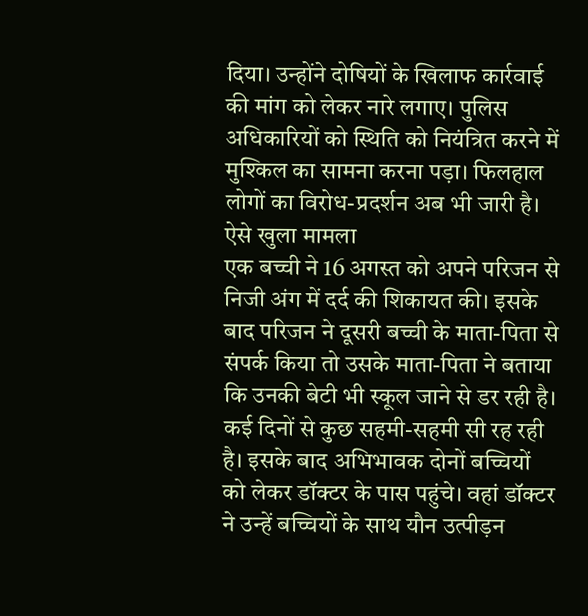दिया। उन्होंने दोषियों के खिलाफ कार्रवाई की मांग को लेकर नारे लगाए। पुलिस अधिकारियों को स्थिति को नियंत्रित करने में मुश्किल का सामना करना पड़ा। फिलहाल लोगों का विरोध-प्रदर्शन अब भी जारी है।
ऐसे खुला मामला
एक बच्ची ने 16 अगस्त को अपने परिजन से निजी अंग में दर्द की शिकायत की। इसके बाद परिजन ने दूसरी बच्ची के माता-पिता से संपर्क किया तो उसके माता-पिता ने बताया कि उनकी बेटी भी स्कूल जाने से डर रही है। कई दिनों से कुछ सहमी-सहमी सी रह रही है। इसके बाद अभिभावक दोनों बच्चियों को लेकर डॉक्टर के पास पहुंचे। वहां डॉक्टर ने उन्हें बच्चियों के साथ यौन उत्पीड़न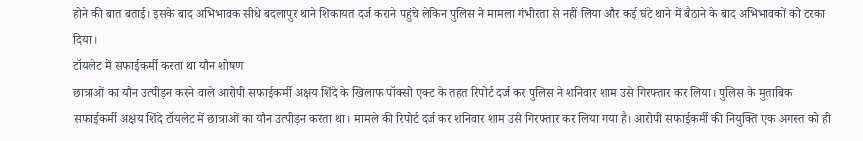होने की बात बताई। इसके बाद अभिभावक सीधे बदलापुर थाने शिकायत दर्ज कराने पहुंचे लेकिन पुलिस ने मामला गंभीरता से नहीं लिया और कई घंटे थाने में बैठाने के बाद अभिभावकों को टरका दिया।
टॉयलेट में सफाईकर्मी करता था यौन शोषण
छात्राओं का यौन उत्पीड़न करने वाले आरोपी सफाईकर्मी अक्षय शिंदे के खिलाफ पॉक्सो एक्ट के तहत रिपोर्ट दर्ज कर पुलिस ने शनिवार शाम उसे गिरफ्तार कर लिया। पुलिस के मुताबिक सफाईकर्मी अक्षय शिंदे टॉयलेट में छात्राओं का यौन उत्पीड़न करता था। मामले की रिपोर्ट दर्ज कर शनिवार शाम उसे गिरफ्तार कर लिया गया है। आरोपी सफाईकर्मी की नियुक्ति एक अगस्त को ही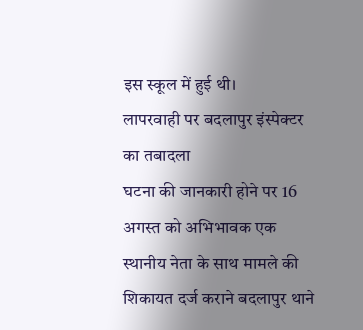इस स्कूल में हुई थी।
लापरवाही पर बदलापुर इंस्पेक्टर का तबादला
घटना की जानकारी होने पर 16 अगस्त को अभिभावक एक स्थानीय नेता के साथ मामले की शिकायत दर्ज कराने बदलापुर थाने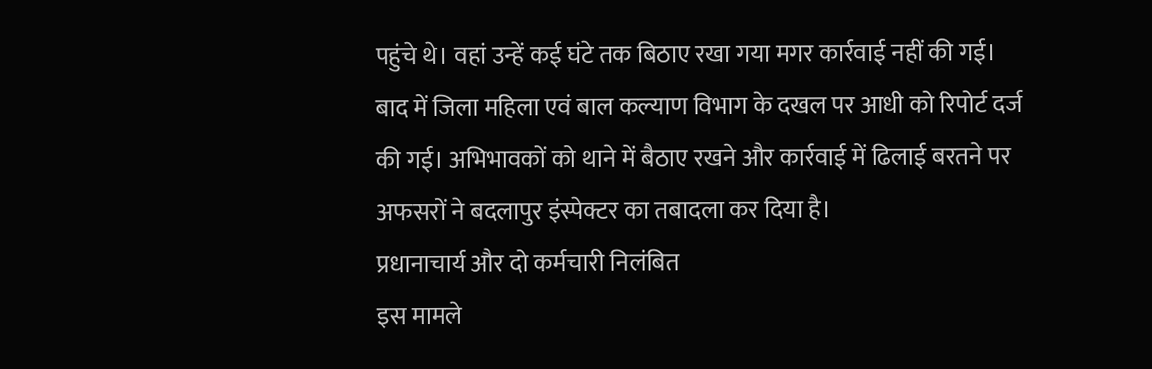पहुंचे थे। वहां उन्हें कई घंटे तक बिठाए रखा गया मगर कार्रवाई नहीं की गई। बाद में जिला महिला एवं बाल कल्याण विभाग के दखल पर आधी को रिपोर्ट दर्ज की गई। अभिभावकों को थाने में बैठाए रखने और कार्रवाई में ढिलाई बरतने पर अफसरों ने बदलापुर इंस्पेक्टर का तबादला कर दिया है।
प्रधानाचार्य और दो कर्मचारी निलंबित
इस मामले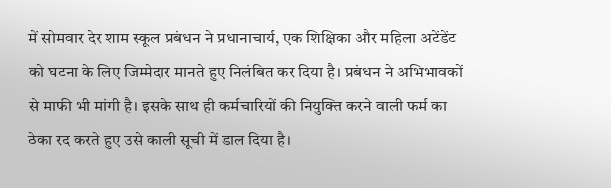में सोमवार देर शाम स्कूल प्रबंधन ने प्रधानाचार्य, एक शिक्षिका और महिला अटेंडेंट को घटना के लिए जिम्मेदार मानते हुए निलंबित कर दिया है। प्रबंधन ने अभिभावकों से माफी भी मांगी है। इसके साथ ही कर्मचारियों की नियुक्ति करने वाली फर्म का ठेका रद करते हुए उसे काली सूची में डाल दिया है।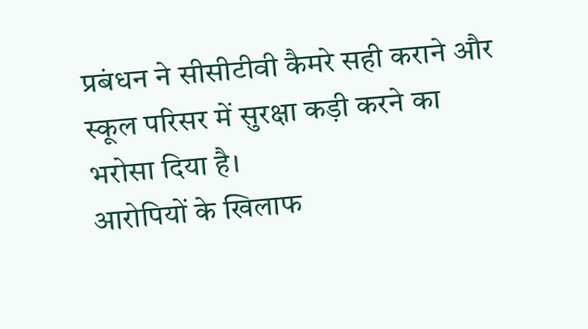प्रबंधन ने सीसीटीवी कैमरे सही कराने और स्कूल परिसर में सुरक्षा कड़ी करने का भरोसा दिया है।
आरोपियों के खिलाफ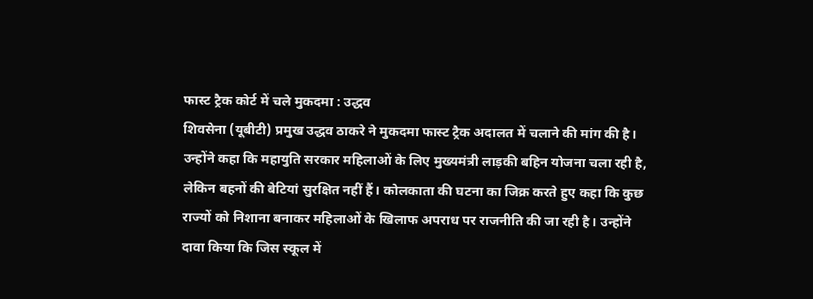फास्ट ट्रैक कोर्ट में चले मुकदमा : उद्धव
शिवसेना (यूबीटी) प्रमुख उद्धव ठाकरे ने मुकदमा फास्ट ट्रैक अदालत में चलाने की मांग की है। उन्होंने कहा कि महायुति सरकार महिलाओं के लिए मुख्यमंत्री लाड़की बहिन योजना चला रही है, लेकिन बहनों की बेटियां सुरक्षित नहीं हैं। कोलकाता की घटना का जिक्र करते हुए कहा कि कुछ राज्यों को निशाना बनाकर महिलाओं के खिलाफ अपराध पर राजनीति की जा रही है। उन्होंने दावा किया कि जिस स्कूल में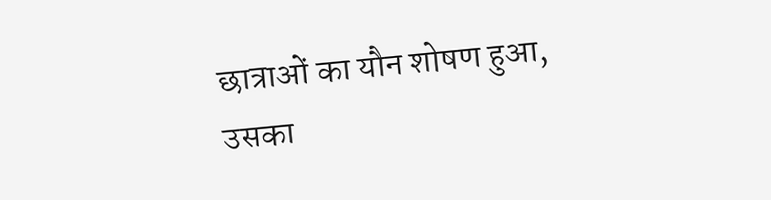छात्राओं का यौन शोषण हुआ, उसका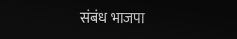संबंध भाजपा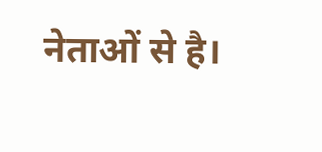नेताओं से है।